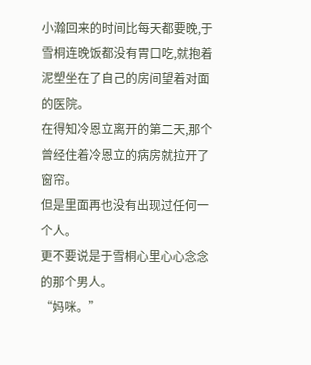小瀚回来的时间比每天都要晚,于雪桐连晚饭都没有胃口吃,就抱着泥塑坐在了自己的房间望着对面的医院。
在得知冷恩立离开的第二天,那个曾经住着冷恩立的病房就拉开了窗帘。
但是里面再也没有出现过任何一个人。
更不要说是于雪桐心里心心念念的那个男人。
“妈咪。”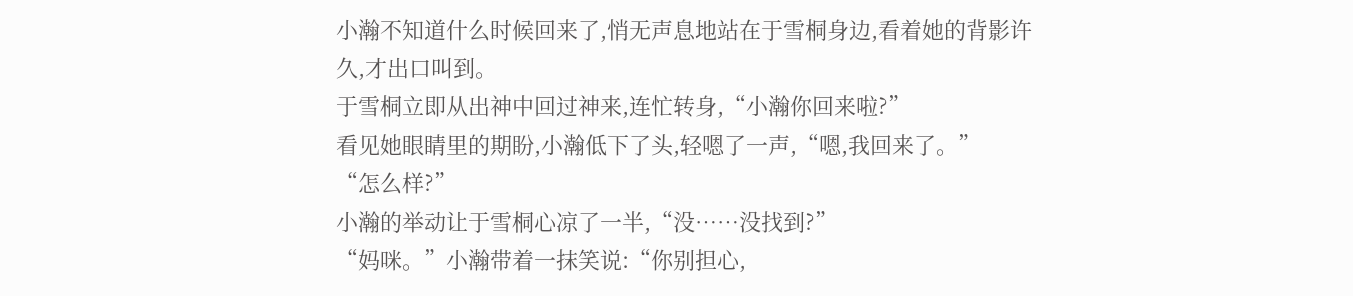小瀚不知道什么时候回来了,悄无声息地站在于雪桐身边,看着她的背影许久,才出口叫到。
于雪桐立即从出神中回过神来,连忙转身,“小瀚你回来啦?”
看见她眼睛里的期盼,小瀚低下了头,轻嗯了一声,“嗯,我回来了。”
“怎么样?”
小瀚的举动让于雪桐心凉了一半,“没……没找到?”
“妈咪。”小瀚带着一抹笑说:“你别担心,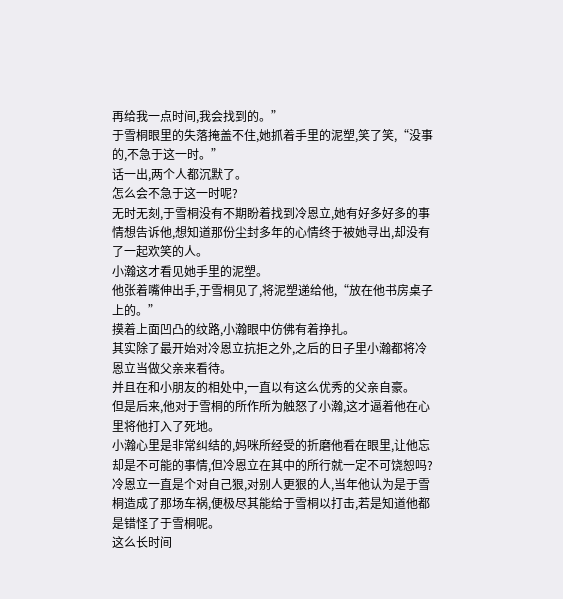再给我一点时间,我会找到的。”
于雪桐眼里的失落掩盖不住,她抓着手里的泥塑,笑了笑,“没事的,不急于这一时。”
话一出,两个人都沉默了。
怎么会不急于这一时呢?
无时无刻,于雪桐没有不期盼着找到冷恩立,她有好多好多的事情想告诉他,想知道那份尘封多年的心情终于被她寻出,却没有了一起欢笑的人。
小瀚这才看见她手里的泥塑。
他张着嘴伸出手,于雪桐见了,将泥塑递给他,“放在他书房桌子上的。”
摸着上面凹凸的纹路,小瀚眼中仿佛有着挣扎。
其实除了最开始对冷恩立抗拒之外,之后的日子里小瀚都将冷恩立当做父亲来看待。
并且在和小朋友的相处中,一直以有这么优秀的父亲自豪。
但是后来,他对于雪桐的所作所为触怒了小瀚,这才逼着他在心里将他打入了死地。
小瀚心里是非常纠结的,妈咪所经受的折磨他看在眼里,让他忘却是不可能的事情,但冷恩立在其中的所行就一定不可饶恕吗?
冷恩立一直是个对自己狠,对别人更狠的人,当年他认为是于雪桐造成了那场车祸,便极尽其能给于雪桐以打击,若是知道他都是错怪了于雪桐呢。
这么长时间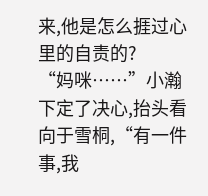来,他是怎么捱过心里的自责的?
“妈咪……”小瀚下定了决心,抬头看向于雪桐,“有一件事,我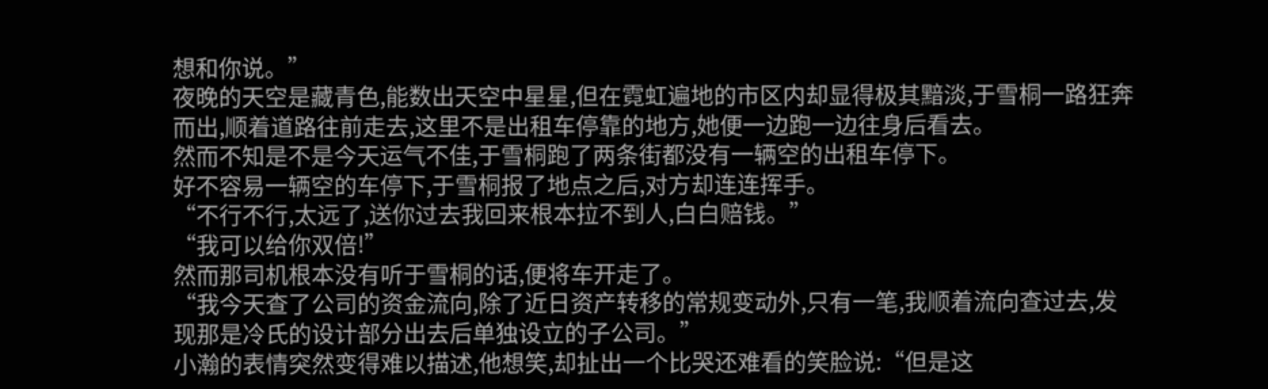想和你说。”
夜晚的天空是藏青色,能数出天空中星星,但在霓虹遍地的市区内却显得极其黯淡,于雪桐一路狂奔而出,顺着道路往前走去,这里不是出租车停靠的地方,她便一边跑一边往身后看去。
然而不知是不是今天运气不佳,于雪桐跑了两条街都没有一辆空的出租车停下。
好不容易一辆空的车停下,于雪桐报了地点之后,对方却连连挥手。
“不行不行,太远了,送你过去我回来根本拉不到人,白白赔钱。”
“我可以给你双倍!”
然而那司机根本没有听于雪桐的话,便将车开走了。
“我今天查了公司的资金流向,除了近日资产转移的常规变动外,只有一笔,我顺着流向查过去,发现那是冷氏的设计部分出去后单独设立的子公司。”
小瀚的表情突然变得难以描述,他想笑,却扯出一个比哭还难看的笑脸说:“但是这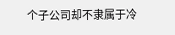个子公司却不隶属于冷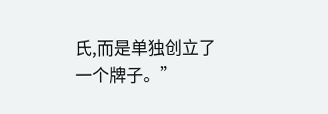氏,而是单独创立了一个牌子。”